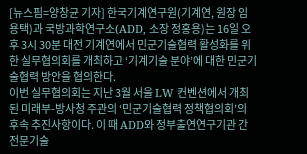[뉴스핌=양창균 기자] 한국기계연구원(기계연, 원장 임용택)과 국방과학연구소(ADD, 소장 정홍용)는 16일 오후 3시 30분 대전 기계연에서 민군기술협력 활성화를 위한 실무협의회를 개최하고 ‘기계기술 분야’에 대한 민군기술협력 방안을 협의한다.
이번 실무협의회는 지난 3월 서울 LW 컨벤션에서 개최된 미래부-방사청 주관의 ‘민군기술협력 정책협의회’의 후속 추진사항이다. 이 때 ADD와 정부출연연구기관 간 전문기술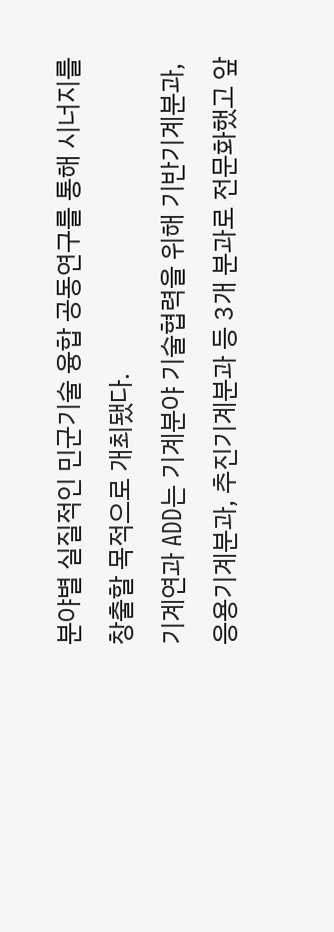분야별 실질적인 민군기술 융합 공동연구를 통해 시너지를 창출할 목적으로 개최됐다.
기계연과 ADD는 기계분야 기술협력을 위해 기반기계분과, 응용기계분과, 추진기계분과 등 3개 분과로 전문화했고 앞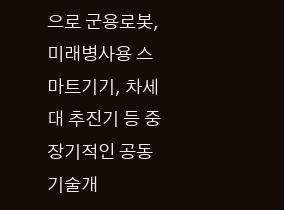으로 군용로봇, 미래병사용 스마트기기, 차세대 추진기 등 중장기적인 공동 기술개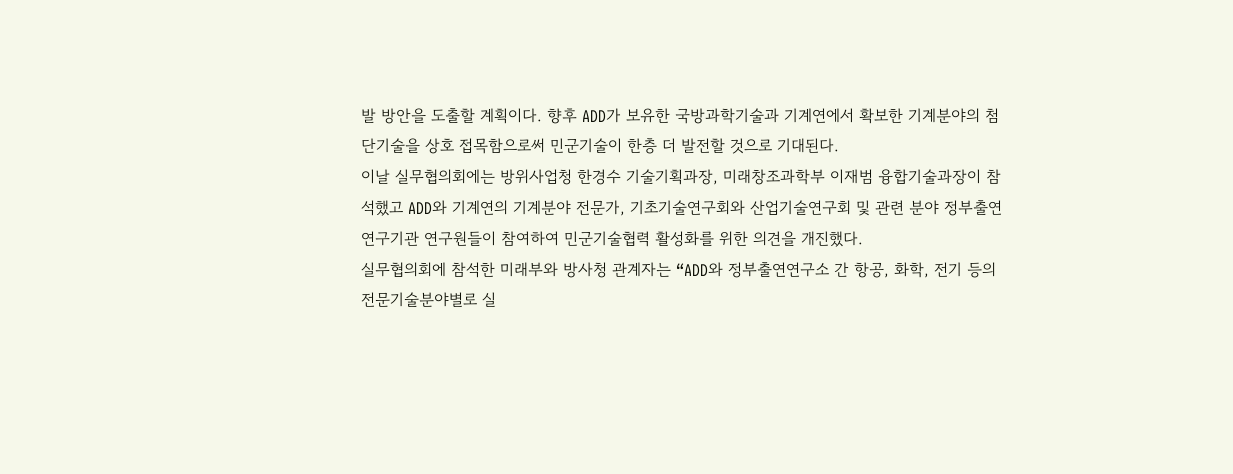발 방안을 도출할 계획이다. 향후 ADD가 보유한 국방과학기술과 기계연에서 확보한 기계분야의 첨단기술을 상호 접목함으로써 민군기술이 한층 더 발전할 것으로 기대된다.
이날 실무협의회에는 방위사업청 한경수 기술기획과장, 미래창조과학부 이재범 융합기술과장이 참석했고 ADD와 기계연의 기계분야 전문가, 기초기술연구회와 산업기술연구회 및 관련 분야 정부출연연구기관 연구원들이 참여하여 민군기술협력 활성화를 위한 의견을 개진했다.
실무협의회에 참석한 미래부와 방사청 관계자는 “ADD와 정부출연연구소 간 항공, 화학, 전기 등의 전문기술분야별로 실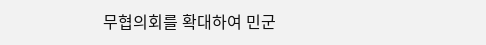무협의회를 확대하여 민군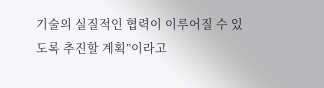기술의 실질적인 협력이 이루어질 수 있도록 추진할 계획”이라고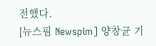전했다.
[뉴스핌 Newspim] 양창균 기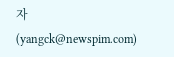자 (yangck@newspim.com)